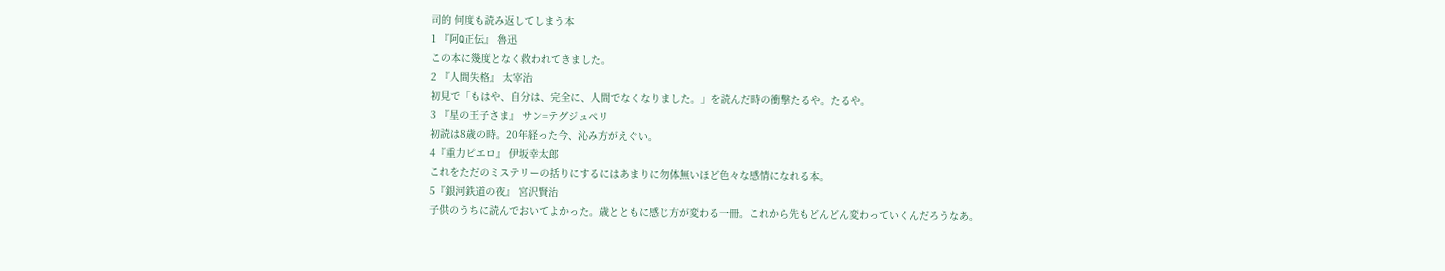司的 何度も読み返してしまう本
1 『阿Q正伝』 魯迅
この本に幾度となく救われてきました。
2 『人間失格』 太宰治
初見で「もはや、自分は、完全に、人間でなくなりました。」を読んだ時の衝撃たるや。たるや。
3 『星の王子さま』 サン=テグジュペリ
初読は8歳の時。20年経った今、沁み方がえぐい。
4『重力ピエロ』 伊坂幸太郎
これをただのミステリーの括りにするにはあまりに勿体無いほど色々な感情になれる本。
5『銀河鉄道の夜』 宮沢賢治
子供のうちに読んでおいてよかった。歳とともに感じ方が変わる一冊。これから先もどんどん変わっていくんだろうなあ。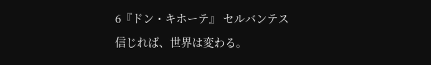6『ドン・キホーテ』 セルバンテス
信じれば、世界は変わる。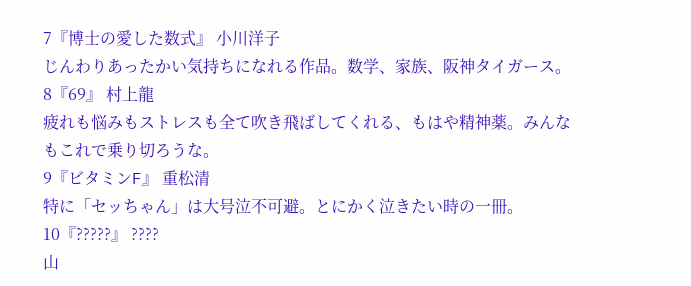7『博士の愛した数式』 小川洋子
じんわりあったかい気持ちになれる作品。数学、家族、阪神タイガース。
8『69』 村上龍
疲れも悩みもストレスも全て吹き飛ばしてくれる、もはや精神薬。みんなもこれで乗り切ろうな。
9『ビタミンF』 重松清
特に「セッちゃん」は大号泣不可避。とにかく泣きたい時の一冊。
10『?????』 ????
山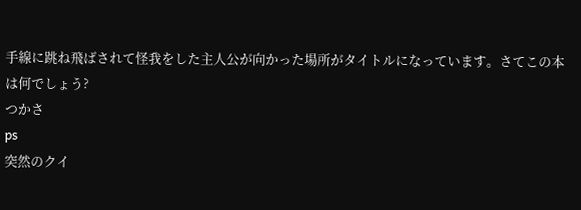手線に跳ね飛ばされて怪我をした主人公が向かった場所がタイトルになっています。さてこの本は何でしょう?
つかさ
ps
突然のクイ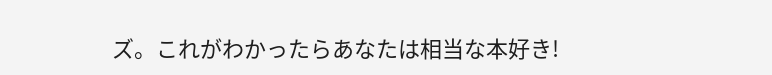ズ。これがわかったらあなたは相当な本好き!